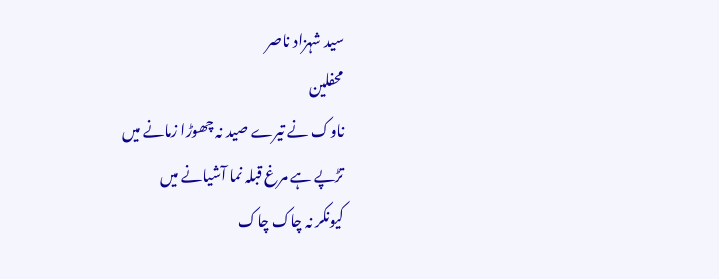سید شہزاد ناصر
محفلین
ناوک نے تیرے صید نہ چھوڑا زمانے میں
تڑپے ہے مرغ قبلہ نما آشیانے میں
کیونکر نہ چاک چاک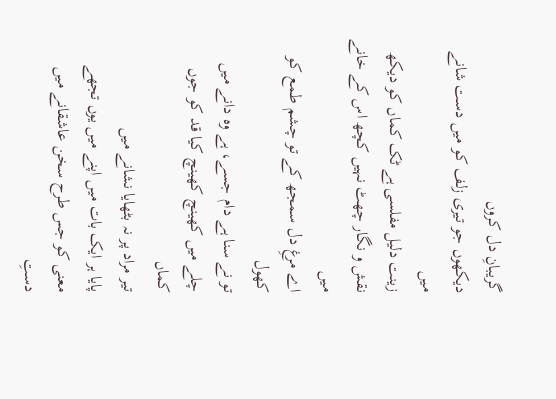گریبانِ دل کروں
دیکھوں جو تیری زلف کو میں دست شانے میں
زینت دلیل مفلسی ہے ٹک کماں کو دیکھ
نقش و نگار چھٹ نہیں کچھ اس کے خانے میں
اے مرغِ دل سمجھ کے تو چشم طمع کو کھول
تو نے سنا ہے دام جسے، ہے وہ دانے میں
چلے میں کھینچ کھینچ کیا قد کو جوں کماں
تیر مراد پر نہ بٹھایا نشانے میں
پایا ہر ایک بات میں اپنے میں یوں تجھے
معنی کو جس طرح سخن عاشقانے میں
دستِ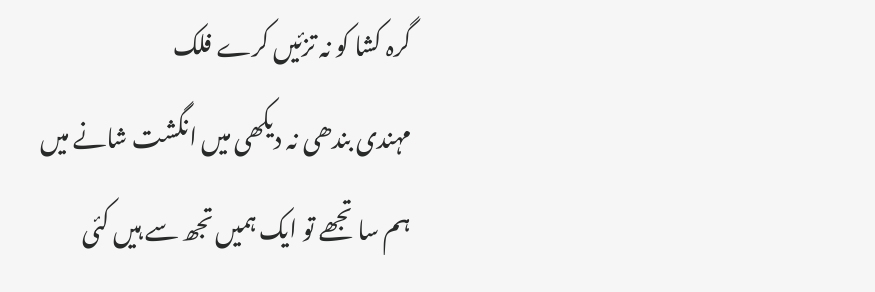گرہ کشا کو نہ تزئیں کرے فلک
مہندی بندھی نہ دیکھی میں انگشت شانے میں
ہم سا تجھے تو ایک ہمیں تجھ سے ہیں کئی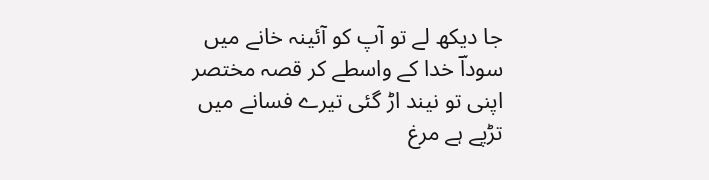جا دیکھ لے تو آپ کو آئینہ خانے میں
سوداؔ خدا کے واسطے کر قصہ مختصر
اپنی تو نیند اڑ گئی تیرے فسانے میں
تڑپے ہے مرغ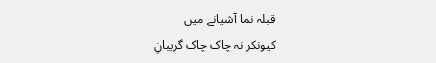قبلہ نما آشیانے میں
کیونکر نہ چاک چاک گریبانِ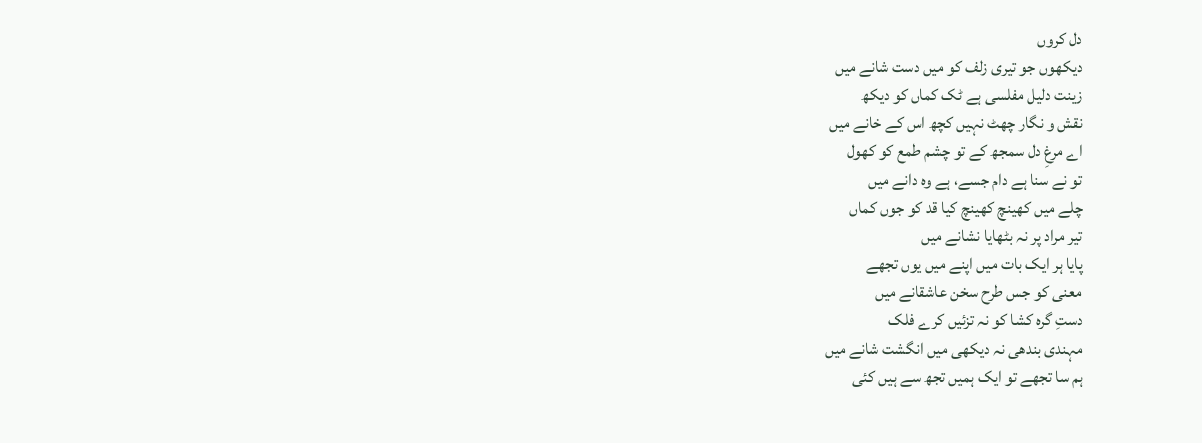دل کروں
دیکھوں جو تیری زلف کو میں دست شانے میں
زینت دلیل مفلسی ہے ٹک کماں کو دیکھ
نقش و نگار چھٹ نہیں کچھ اس کے خانے میں
اے مرغِ دل سمجھ کے تو چشم طمع کو کھول
تو نے سنا ہے دام جسے، ہے وہ دانے میں
چلے میں کھینچ کھینچ کیا قد کو جوں کماں
تیر مراد پر نہ بٹھایا نشانے میں
پایا ہر ایک بات میں اپنے میں یوں تجھے
معنی کو جس طرح سخن عاشقانے میں
دستِ گرہ کشا کو نہ تزئیں کرے فلک
مہندی بندھی نہ دیکھی میں انگشت شانے میں
ہم سا تجھے تو ایک ہمیں تجھ سے ہیں کئی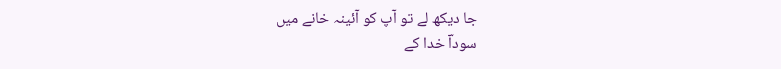جا دیکھ لے تو آپ کو آئینہ خانے میں
سوداؔ خدا کے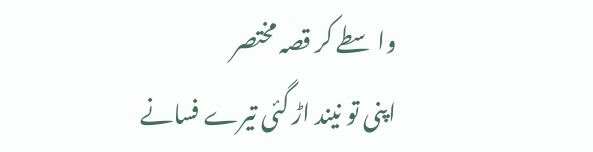واسطے کر قصہ مختصر
اپنی تو نیند اڑ گئی تیرے فسانے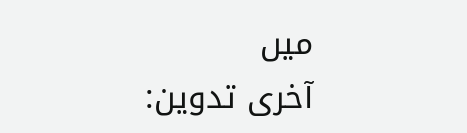میں
آخری تدوین: